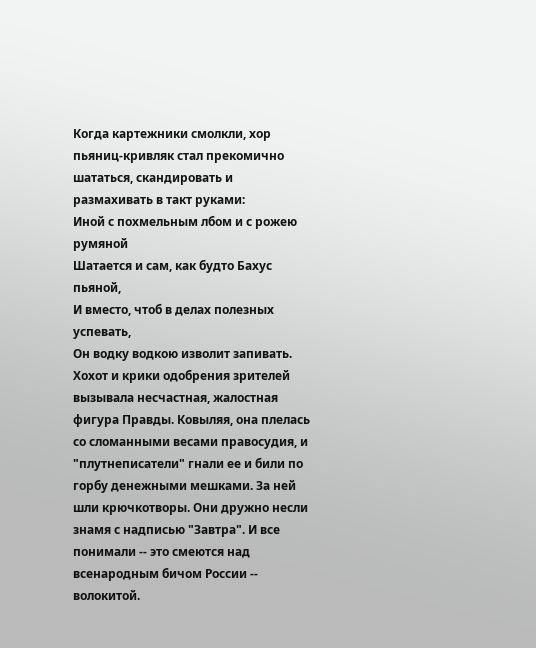Когда картежники смолкли, хор пьяниц-кривляк стал прекомично шататься, скандировать и размахивать в такт руками:
Иной с похмельным лбом и с рожею румяной
Шатается и сам, как будто Бахус пьяной,
И вместо, чтоб в делах полезных успевать,
Он водку водкою изволит запивать.
Хохот и крики одобрения зрителей вызывала несчастная, жалостная фигура Правды. Ковыляя, она плелась со сломанными весами правосудия, и "плутнеписатели" гнали ее и били по горбу денежными мешками. За ней шли крючкотворы. Они дружно несли знамя с надписью "Завтра". И все понимали -- это смеются над всенародным бичом России -- волокитой.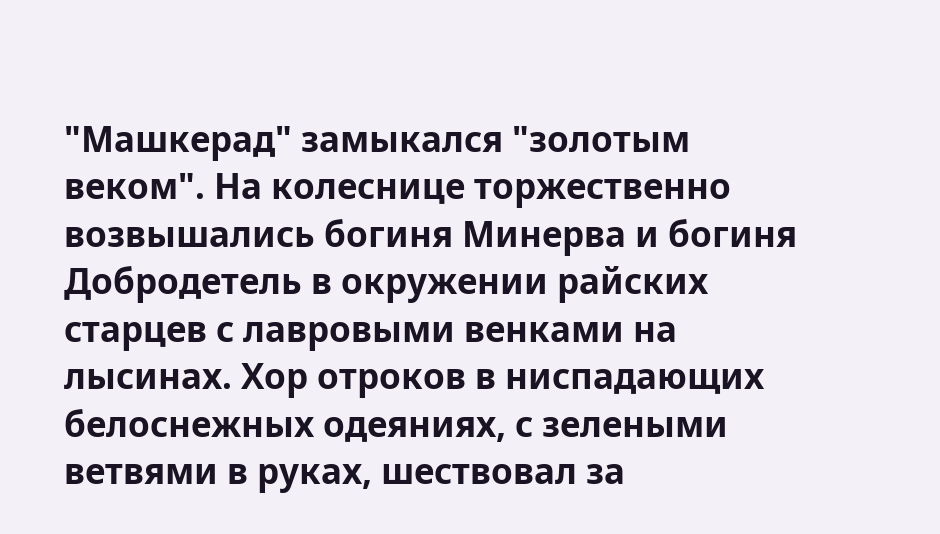"Машкерад" замыкался "золотым веком". На колеснице торжественно возвышались богиня Минерва и богиня Добродетель в окружении райских старцев с лавровыми венками на лысинах. Хор отроков в ниспадающих белоснежных одеяниях, с зелеными ветвями в руках, шествовал за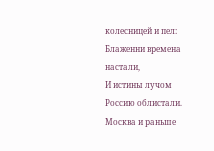колесницей и пел:
Блаженни времена настали,
И истины лучом Россию облистали.
Москва и раньше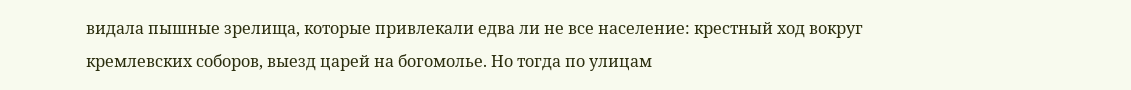видала пышные зрелища, которые привлекали едва ли не все население: крестный ход вокруг кремлевских соборов, выезд царей на богомолье. Но тогда по улицам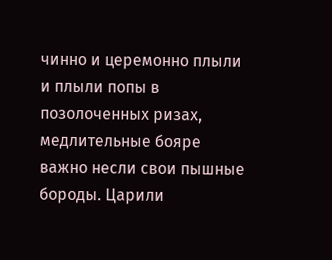чинно и церемонно плыли и плыли попы в позолоченных ризах, медлительные бояре важно несли свои пышные бороды. Царили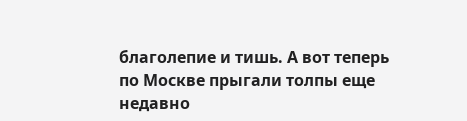благолепие и тишь. А вот теперь по Москве прыгали толпы еще недавно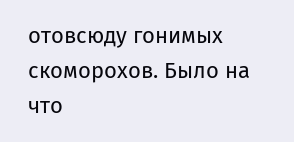отовсюду гонимых скоморохов. Было на что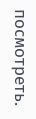посмотреть.